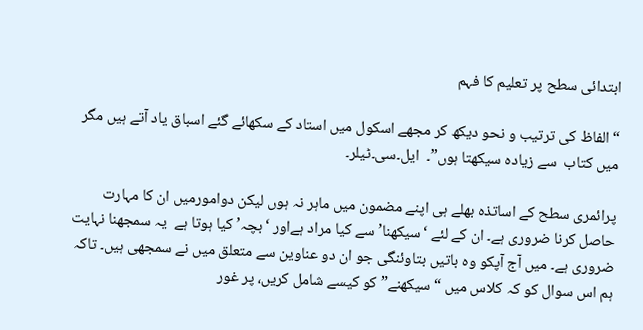ابتدائی سطح پر تعلیم کا فہم

“الفاظ کی ترتیب و نحو دیکھ کر مجھے اسکول میں استاد کے سکھائے گئے اسباق یاد آتے ہیں مگر میں کتاب  سے زیادہ سیکھتا ہوں”۔  ایل۔سی۔ٹیلر۔

پرائمری سطح کے اساتذہ بھلے ہی اپنے مضمون میں ماہر نہ ہوں لیکن دوامورمیں ان کا مہارت حاصل کرنا ضروری ہے۔ ان کے لئے ‘سیکھنا’ سے کیا مراد ہےاور ‘بچہ’ کیا ہوتا ہے  یہ سمجھنا نہایت ضروری ہے۔ میں آج آپکو وہ باتیں بتاوئنگی جو ان دو عناوین سے متعلق میں نے سمجھی ہیں۔ تاکہ ہم اس سوال کو کہ کلاس میں “سیکھنے” کو کیسے شامل کریں، پر غور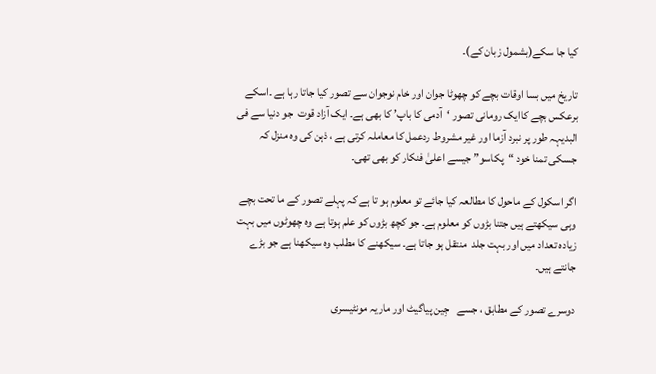کیا جا سکے(بشمول زبان کے)۔

تاریخ میں بسا اوقات بچے کو چھوٹا جوان اور خام نوجوان سے تصور کیا جاتا رہا ہے ۔اسکے برعکس بچے کاایک رومانی تصور ‘آدمی کا باپ’ کا بھی ہے۔ ایک آزاد قوت  جو دنیا سے فی البدیہہ طور پر نبرد آزما اور غیر مشروط ردعمل کا معاملہ کرتی ہے ، ذہن کی وہ منزل کہ جسکی تمنا خود “پکاسو” جیسے اعلیٰ فنکار کو بھی تھی۔

اگر اسکول کے ماحول کا مطالعہ کیا جائے تو معلوم ہو تا ہے کہ پہلے تصور کے ما تحت بچے وہی سیکھتے ہیں جتنا بڑوں کو معلوم ہے۔ جو کچھ بڑوں کو علم ہوتا ہے وہ چھوٹوں میں بہت زیادہ تعداد میں اور بہت جلد  منتقل ہو جاتا ہے۔ سیکھنے کا مطلب وہ سیکھنا ہے جو بڑے جانتے ہیں۔

دوسرے تصور کے مطابق ، جسے   جِین پیاگیٹ اور ماریہ مونٹیسری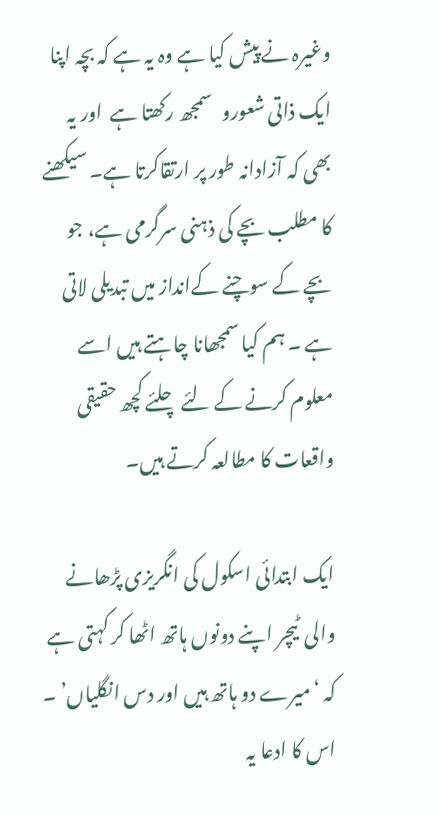وغیرہ نے پیش کیا ہے وہ یہ ہے کہ بچہ اپنا ایک ذاتی شعورو   سمجھ رکھتا ہے  اور یہ بھی کہ آزادانہ طور پر ارتقاکرتا ہے۔ سیکھنے کا مطلب بچے کی ذہنی سرگرمی ہے، جو بچے کے سوچنے کےانداز میں تبدیلی لاتی ہے ۔ ہم کیا سمجھانا چاہتے ہیں اسے معلوم کرنے کے لئے چلئے کچھ حقیقی واقعات کا مطالعہ کرتے ہیں۔

ایک ابتدائی اسکول کی انگریزی پڑھانے والی  ٹیچر اپنے دونوں ہاتھ اٹھا کر کہتی ہے کہ ‘میرے دو ہاتھ ہیں اور دس انگلیاں’ ۔ اس کا ادعا یہ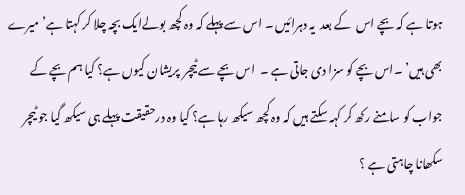ہوتا ہے کہ بچے اس  کے بعد  یہ دہرائیں ۔ اس سے پہلے کہ وہ کچھ بولےایک بچہ چلا کر کہتا ہے’ میرے  بھی ہیں’ ۔اس بچے کو سزا دی جاتی ہے ۔  اس بچے سے ٹیچر  پریشان کیوں ہے؟ کیا ہم بچے کے جواب کو سامنے رکھ کر کہہ سکتے ہیں کہ وہ کچھ سیکھ رہا ہے؟ کیا وہ درحقیقت پہلے ہی سیکھ گیا جو ٹیچر سکھانا چاہتی ہے ؟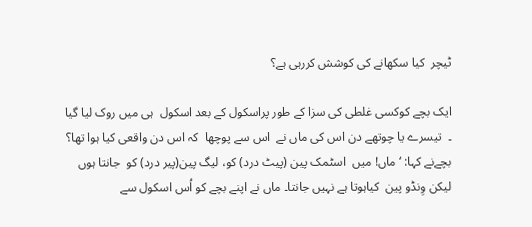ٹیچر  کیا سکھانے کی کوشش کررہی ہے؟

ایک بچے کوکسی غلطی کی سزا کے طور پراسکول کے بعد اسکول  ہی میں روک لیا گیا ۔  تیسرے یا چوتھے دن اس کی ماں نے  اس سے پوچھا  کہ اس دن واقعی کیا ہوا تھا؟ بچےنے کہا: ‘ ماں! میں  اسٹمک پین (پیٹ درد) کو، لیگ پین(پیر درد) کو  جانتا ہوں لیکن وِنڈو پین  کیاہوتا ہے نہیں جانتا۔ ماں نے اپنے بچے کو اُس اسکول سے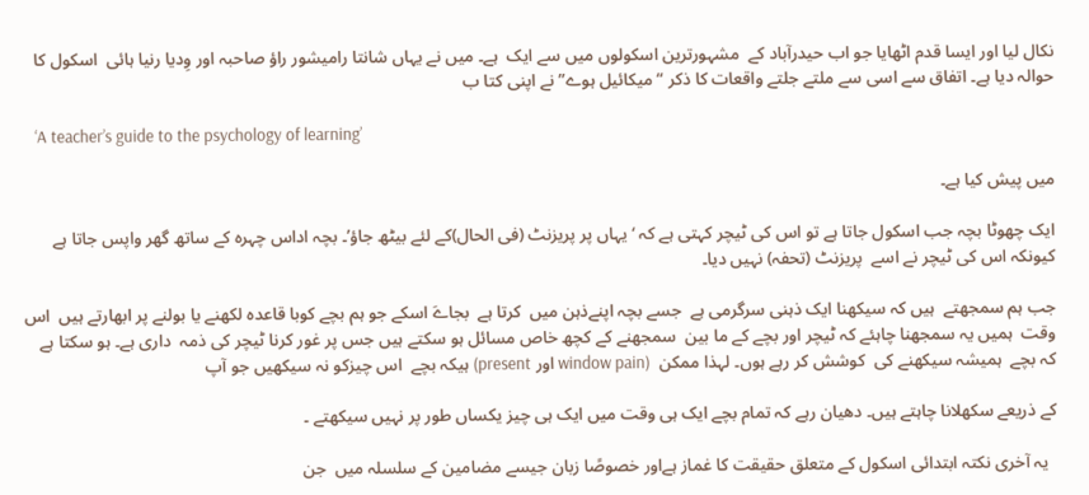نکال لیا اور ایسا قدم اٹھایا جو اب حیدرآباد کے  مشہورترین اسکولوں میں سے ایک  ہے۔ میں نے یہاں شانتا رامیشور راؤ صاحبہ اور وِدیا رنیا ہائی  اسکول کا حوالہ دیا ہے۔ اتفاق سے اسی سے ملتے جلتے واقعات کا ذکر “میکائیل ہوے” نے اپنی کتا ب

   ‘A teacher’s guide to the psychology of learning’

میں پیش کیا ہے۔

ایک چھوٹا بچہ جب اسکول جاتا ہے تو اس کی ٹیچر کہتی ہے کہ ‘ یہاں پر پریزنٹ (فی الحال)کے لئے بیٹھ جاؤ’۔ بچہ اداس چہرہ کے ساتھ گھر واپس جاتا ہے  کیونکہ اس کی ٹیچر نے اسے  پریزنٹ (تحفہ) نہیں دیا۔

جب ہم سمجھتے  ہیں کہ سیکھنا ایک ذہنی سرگرمی ہے  جسے بچہ اپنےذہن میں  کرتا ہے  بجاےَ اسکے جو ہم بچے کوبا قاعدہ لکھنے یا بولنے پر ابھارتے ہیں  اس وقت  ہمیں یہ سمجھنا چاہئے کہ ٹیچر اور بچے کے ما بین  سمجھنے کے کچھ خاص مسائل ہو سکتے ہیں جس پر غور کرنا ٹیچر کی ذمہ  داری ہے۔ ہو سکتا ہے کہ بچے  ہمیشہ سیکھنے کی  کوشش کر رہے ہوں۔ لہذا ممکن  (window pain اور present) ہیکہ بچے  اس چیزکو نہ سیکھیں جو آپ

کے ذریعے سکھلانا چاہتے ہیں۔ دھیان رہے کہ تمام بچے ایک ہی وقت میں ایک ہی چیز یکساں طور پر نہیں سیکھتے ۔

  یہ آخری نکتہ ابتدائی اسکول کے متعلق حقیقت کا غماز ہےاور خصوصًا زبان جیسے مضامین کے سلسلہ میں  جن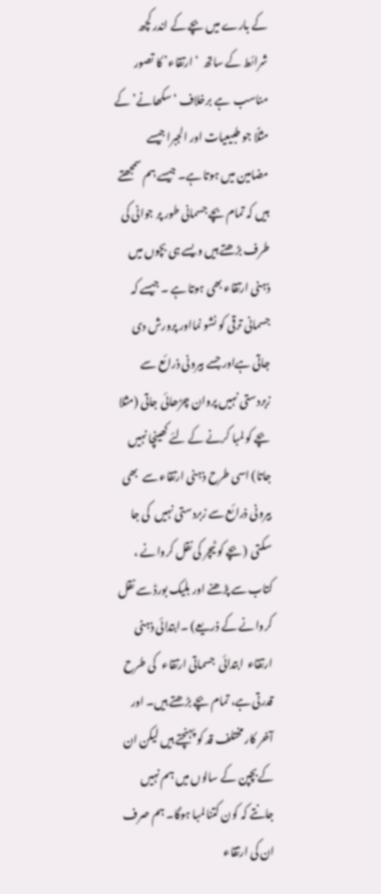کے بارے میں بچے کے اندر کچھ شرائط کے ساتھ  ‘ارتقاء’ کا تصور  مناسب  ہے برخلاف ‘سکھانے’ کے مثلًا جو طبیعیات اور الجبرا جیسے مضامین میں ہوتا ہے۔ جیسے ہم سمجھتے ہیں کہ تمام بچے جسمانی طور پر جوانی کی طرف بڑھتے ہیں ویسے ہی بچوں میں ذہنی ارتقاء بھی ہوتا ہے ۔ جیسے کہ جسمانی ترقی کو نشو نمااور پرورش دی جاتی ہےاور جسے بیرونی ذرائع سے زبردستی نہیں پروان چڑھائی جاتی (مثلا بچے کو لمبا کرنے کے لئے کھینچا نہیں جاتا) اسی طرح ذہنی ارتقاء سے  بھی بیرونی ذرائع سے زبردستی نہیں  کی جا سکتی  (بچے کو ٹیچر کی نقل کروانے ، کتاب سے پڑھنے اور بلیک بورڈ سے نقل کروانے کے ذریعے) ۔ابتدائی ذہنی ارتقاء  ابتدائی  جسماتی ارتقاء   کی طرح قدرتی ہے، تمام بچے بڑھتے ہیں۔ اور آخر کار مختلف قد کو پہنچتے ہیں لیکن ان کےبچپن کے سالوں میں ہم نہیں جانتے کہ کون کتنا لمبا ہوگا۔ ہم صرف ان کی ارتقاء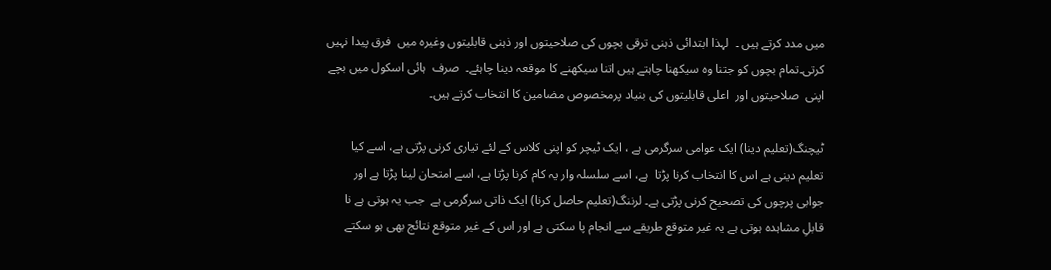میں مدد کرتے ہیں ۔  لہذا ابتدائی ذہنی ترقی بچوں کی صلاحیتوں اور ذہنی قابلیتوں وغیرہ میں  فرق پیدا نہیں کرتی۔تمام بچوں کو جتنا وہ سیکھنا چاہتے ہیں اتنا سیکھنے کا موقعہ دینا چاہئے۔  صرف  ہائی اسکول میں بچے اپنی  صلاحیتوں اور  اعلی قابلیتوں کی بنیاد پرمخصوص مضامین کا انتخاب کرتے ہیں۔

ٹیچنگ(تعلیم دینا) ایک عوامی سرگرمی ہے ، ایک ٹیچر کو اپنی کلاس کے لئے تیاری کرنی پڑتی ہے، اسے کیا تعلیم دینی ہے اس کا انتخاب کرنا پڑتا  ہے، اسے سلسلہ وار یہ کام کرنا پڑتا ہے، اسے امتحان لینا پڑتا ہے اور جوابی پرچوں کی تصحیح کرنی پڑتی ہے۔ لرننگ(تعلیم حاصل کرنا) ایک ذاتی سرگرمی ہے  جب یہ ہوتی ہے نا قابلِ مشاہدہ ہوتی ہے یہ غیر متوقع طریقے سے انجام پا سکتی ہے اور اس کے غیر متوقع نتائج بھی ہو سکتے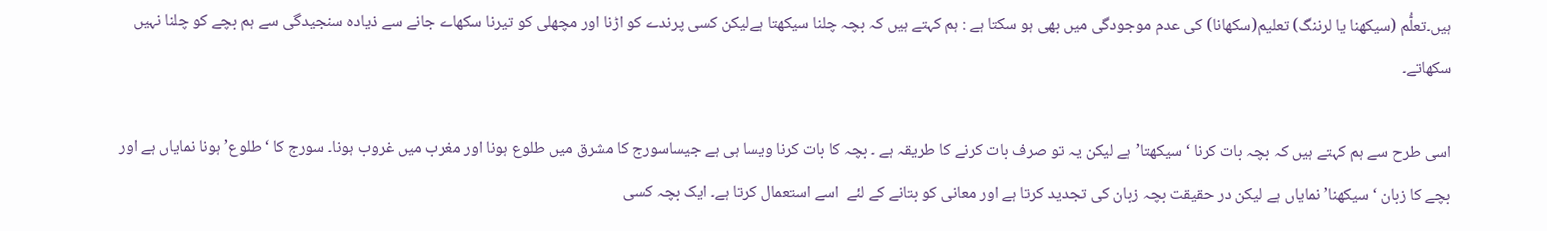ہیں۔تعلُّم (سیکھنا یا لرننگ) تعلیم(سکھانا) کی عدم موجودگی میں بھی ہو سکتا ہے : ہم کہتے ہیں کہ بچہ چلنا سیکھتا ہےلیکن کسی پرندے کو اڑنا اور مچھلی کو تیرنا سکھاے جانے سے ذیادہ سنجیدگی سے ہم بچے کو چلنا نہیں سکھاتے۔

اسی طرح سے ہم کہتے ہیں کہ بچہ بات کرنا ‘ سیکھتا’ہے لیکن یہ تو صرف بات کرنے کا طریقہ ہے ۔ بچہ کا بات کرنا ویسا ہی ہے جیساسورج کا مشرق میں طلوع ہونا اور مغرب میں غروب ہونا۔ سورج کا ‘طلوع’ ہونا نمایاں ہے اور بچے کا زبان ‘سیکھنا’ نمایاں ہے لیکن در حقیقت بچہ زبان کی تجدید کرتا ہے اور معانی کو بتانے کے لئے  اسے استعمال کرتا ہے۔ ایک بچہ کسی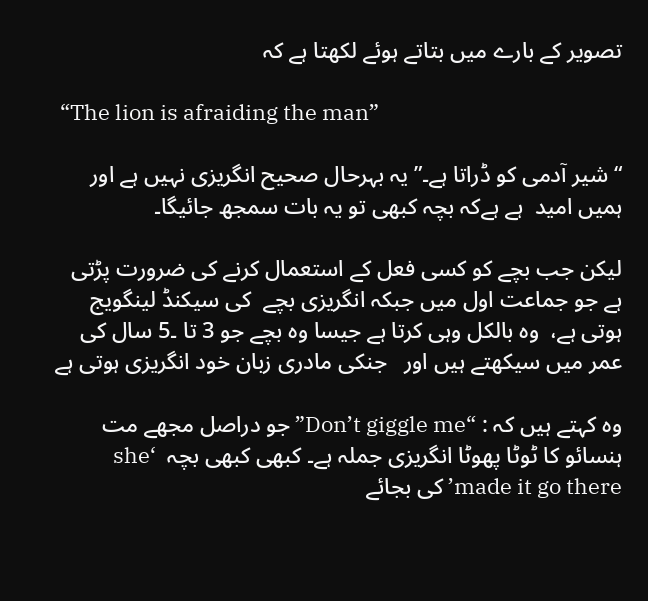تصویر کے بارے میں بتاتے ہوئے لکھتا ہے کہ

 “The lion is afraiding the man”

“شیر آدمی کو ڈراتا ہے۔” یہ بہرحال صحیح انگریزی نہیں ہے اور ہمیں امید  ہے ہےکہ بچہ کبھی تو یہ بات سمجھ جائیگا۔

لیکن جب بچے کو کسی فعل کے استعمال کرنے کی ضرورت پڑتی ہے جو جماعت اول میں جبکہ انگریزی بچے  کی سیکنڈ لینگویج ہوتی ہے،  وہ بالکل وہی کرتا ہے جیسا وہ بچے جو 3 تا ۔5 سال کی عمر میں سیکھتے ہیں اور   جنکی مادری زبان خود انگریزی ہوتی ہے

وہ کہتے ہیں کہ : “Don’t giggle me” جو دراصل مجھے مت ہنسائو کا ٹوٹا پھوٹا انگریزی جملہ ہے۔ کبھی کبھی بچہ  ‘she made it go there’ کی بجائے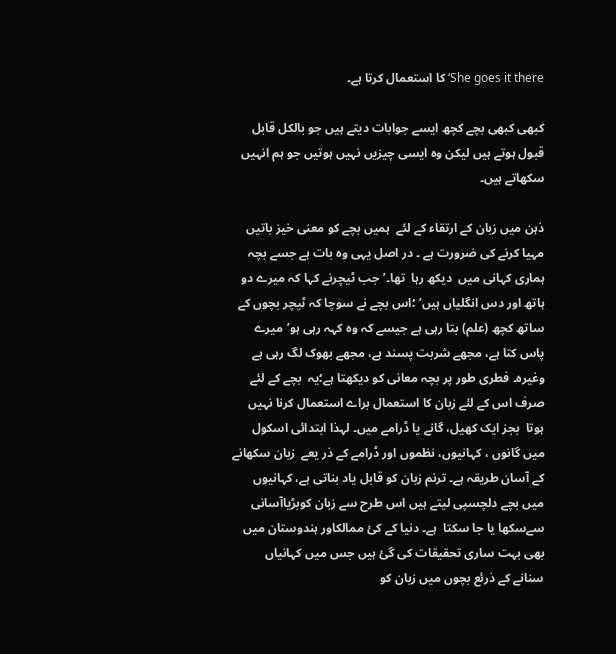She goes it there‘ کا استعمال کرتا ہے۔

کبھی کبھی بچے کچھ ایسے جوابات دیتے ہیں جو بالکل قابل قبول ہوتے ہیں لیکن وہ ایسی چیزیں نہیں ہوتیں جو ہم انہیں سکھاتے ہیں۔

ذہن میں زبان کے ارتقاء کے لئے  ہمیں بچے کو معنی خیز باتیں مہیا کرنے کی ضرورت ہے ۔ در اصل یہی وہ بات ہے جسے بچہ ہماری کہانی میں  دیکھ رہا  تھا۔’جب ٹیچرنے کہا کہ میرے دو ہاتھ اور دس انگلیاں ہیں’ ؛اس بچے نے سوچا کہ ٹیچر بچوں کے ساتھ کچھ (علم) بتا رہی ہے جیسے کہ وہ کہہ رہی ہو’میرے پاس کتا ہے، مجھے شربت پسند ہے، مجھے بھوک لگ رہی ہے وغیرہ۔ فطری طور پر بچہ معانی کو دیکھتا ہے؛یہ  بچے کے لئے صرف اس کے لئے زبان کا استعمال براے استعمال کرنا نہیں ہوتا  بجز ایک کھیل، گانے یا ڈرامے میں۔ لہذا ابتدائی اسکول میں گانوں ، کہانیوں، نظموں اور ڈرامے کے ذر یعے  زبان سکھانے کے آسان طریقہ ہے۔ ترنم زبان کو قابل یاد بناتی ہے، کہانیوں میں بچے دلچسپی لیتے ہیں اس طرح سے زبان کوبڑیاآسانی سےسکھا یا جا سکتا  ہے۔ دنیا کے کئ ممالکاور ہندوستان میں بھی بہت ساری تحقیقات کی گئ ہیں جس میں کہانیاں سنانے کے ذرئع بچوں میں زبان کو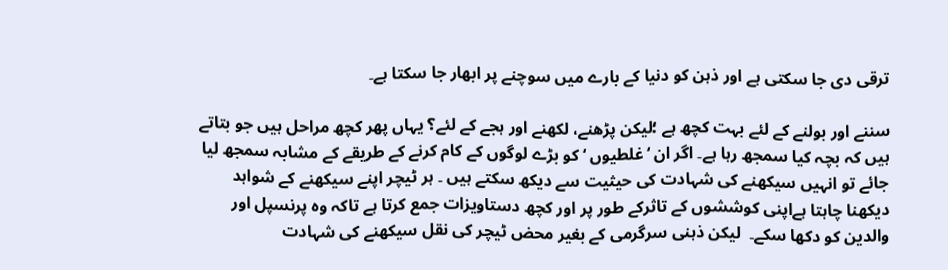ترقی دی جا سکتی ہے اور ذہن کو دنیا کے بارے میں سوچنے پر ابھار جا سکتا ہے۔

سننے اور بولنے کے لئے بہت کچھ ہے ؛لیکن پڑھنے، لکھنے اور ہجے کے لئے؟ یہاں پھر کچھ مراحل ہیں جو بتاتے ہیں کہ بچہ کیا سمجھ رہا ہے۔ اگر ان ‘غلطیوں ‘ کو بڑے لوگوں کے کام کرنے کے طریقے کے مشابہ سمجھ لیا جائے تو انہیں سیکھنے کی شہادت کی حیثیت سے دیکھ سکتے ہیں ۔ ہر ٹیچر اپنے سیکھنے کے شواہد دیکھنا چاہتا ہےاپنی کوششوں کے تاثرکے طور پر اور کچھ دستاویزات جمع کرتا ہے تاکہ وہ پرنسپل اور والدین کو دکھا سکے۔  لیکن ذہنی سرگرمی کے بغیر محض ٹیچر کی نقل سیکھنے کی شہادت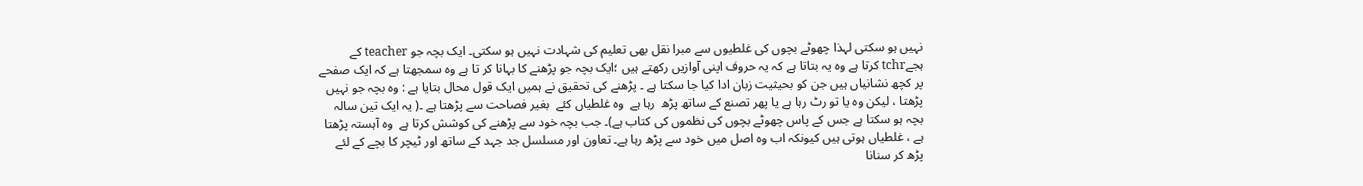نہیں ہو سکتی لہذا چھوٹے بچوں کی غلطیوں سے مبرا نقل بھی تعلیم کی شہادت نہیں ہو سکتی۔ ایک بچہ جو teacher کے ہجےtchr کرتا ہے وہ یہ بتاتا ہے کہ یہ حروف اپنی آوازیں رکھتے ہیں ؛ایک بچہ جو پڑھنے کا بہانا کر تا ہے وہ سمجھتا ہے کہ ایک صفحے پر کچھ نشانیاں ہیں جن کو بحیثیت زبان ادا کیا جا سکتا ہے ۔ پڑھنے کی تحقیق نے ہمیں ایک قول محال بتایا ہے : وہ بچہ جو نہیں پڑھتا ، لیکن وہ یا تو رٹ رہا ہے یا پھر تصنع کے ساتھ پڑھ  رہا ہے  وہ غلطیاں کئے  بغیر فصاحت سے پڑھتا ہے ۔( یہ ایک تین سالہ بچہ ہو سکتا ہے جس کے پاس چھوٹے بچوں کی نظموں کی کتاب ہے)۔ جب بچہ خود سے پڑھنے کی کوشش کرتا ہے  وہ آہستہ پڑھتا ہے ، غلطیاں ہوتی ہیں کیونکہ اب وہ اصل میں خود سے پڑھ رہا ہے۔ تعاون اور مسلسل جد جہد کے ساتھ اور ٹیچر کا بچے کے لئے پڑھ کر سنانا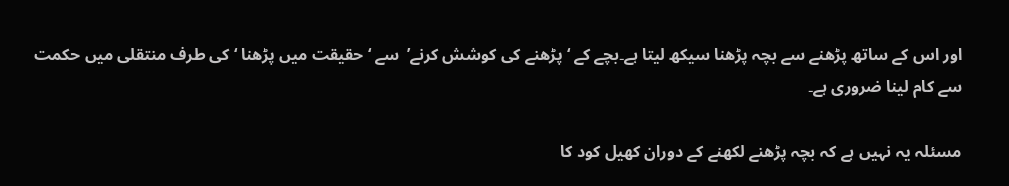اور اس کے ساتھ پڑھنے سے بچہ پڑھنا سیکھ لیتا ہے۔بچے کے ‘ پڑھنے کی کوشش کرنے’  سے ‘ حقیقت میں پڑھنا ‘ کی طرف منتقلی میں حکمت  سے کام لینا ضروری ہے۔

مسئلہ یہ نہیں ہے کہ بچہ پڑھنے لکھنے کے دوران کھیل کود کا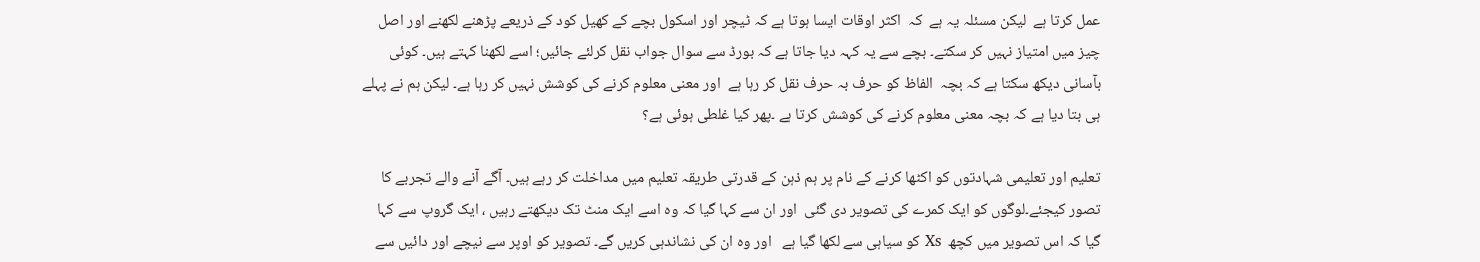عمل کرتا ہے  لیکن مسئلہ یہ ہے  کہ  اکثر اوقات ایسا ہوتا ہے کہ ٹیچر اور اسکول بچے کے کھیل کود کے ذریعے پڑھنے لکھنے اور اصل چیز میں امتیاز نہیں کر سکتے۔ بچے سے یہ کہہ دیا جاتا ہے کہ بورڈ سے سوال جواب نقل کرلئے جائیں؛ اسے لکھنا کہتے ہیں۔ کوئی بآسانی دیکھ سکتا ہے کہ بچہ  الفاظ کو حرف بہ حرف نقل کر رہا ہے  اور معنی معلوم کرنے کی کوشش نہیں کر رہا ہے۔ لیکن ہم نے پہلے ہی بتا دیا ہے کہ بچہ معنی معلوم کرنے کی کوشش کرتا ہے ۔پھر کیا غلطی ہوئی ہے؟

تعلیم اور تعلیمی شہادتوں کو اکٹھا کرنے کے نام پر ہم ذہن کے قدرتی طریقہ تعلیم میں مداخلت کر رہے ہیں۔ آگے آنے والے تجربے کا تصور کیجئے۔لوگوں کو ایک کمرے کی تصویر دی گئی  اور ان سے کہا گیا کہ وہ اسے ایک منٹ تک دیکھتے رہیں ، ایک گروپ سے کہا گیا کہ اس تصویر میں کچھ  Xs کو سیاہی سے لکھا گیا ہے   اور وہ ان کی نشاندہی کریں گے۔ تصویر کو اوپر سے نیچے اور دائیں سے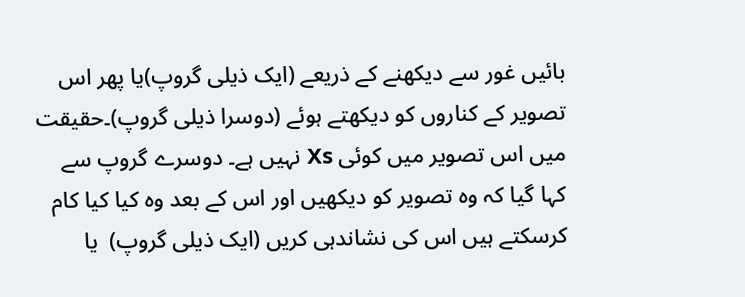بائیں غور سے دیکھنے کے ذریعے (ایک ذیلی گروپ)یا پھر اس تصویر کے کناروں کو دیکھتے ہوئے (دوسرا ذیلی گروپ)۔حقیقت میں اس تصویر میں کوئی Xs نہیں ہے۔ دوسرے گروپ سے کہا گیا کہ وہ تصویر کو دیکھیں اور اس کے بعد وہ کیا کیا کام کرسکتے ہیں اس کی نشاندہی کریں (ایک ذیلی گروپ)  یا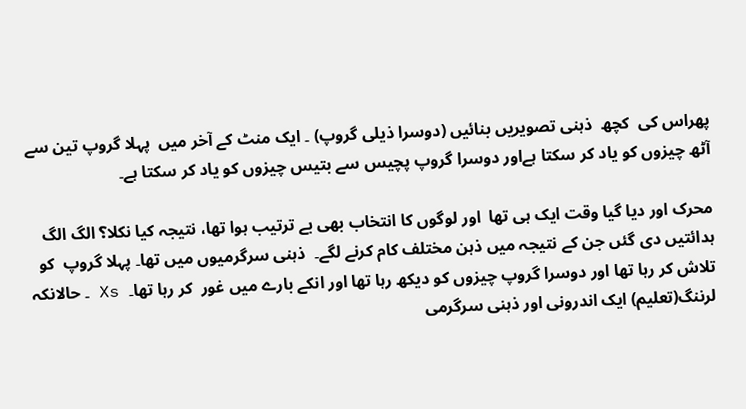پھراس کی  کچھ  ذہنی تصویریں بنائیں (دوسرا ذیلی گروپ) ۔ ایک منٹ کے آخر میں  پہلا گروپ تین سے آٹھ چیزوں کو یاد کر سکتا ہےاور دوسرا گروپ پچیس سے بتیس چیزوں کو یاد کر سکتا ہے۔

محرک اور دیا گیا وقت ایک ہی تھا  اور لوگوں کا انتخاب بھی بے ترتیب ہوا تھا، نتیجہ کیا نکلا؟ الگ الگ ہدائتیں دی گئں جن کے نتیجہ میں ذہن مختلف کام کرنے لگے۔  ذہنی سرگرمیوں میں تھا۔ پہلا گروپ  کو تلاش کر رہا تھا اور دوسرا گروپ چیزوں کو دیکھ رہا تھا اور انکے بارے میں غور  کر رہا تھا۔  Xs ۔ حالانکہ لرننگ(تعلیم) ایک اندرونی اور ذہنی سرگرمی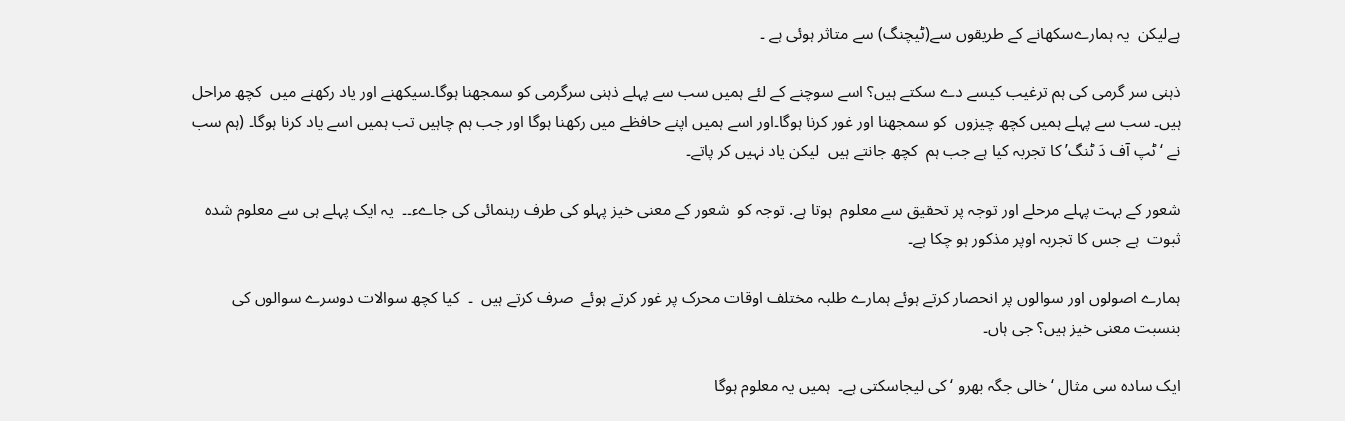ہےلیکن  یہ ہمارےسکھانے کے طریقوں سے(ٹیچنگ) سے متاثر ہوئی ہے ۔

ذہنی سر گرمی کی ہم ترغیب کیسے دے سکتے ہیں؟ اسے سوچنے کے لئے ہمیں سب سے پہلے ذہنی سرگرمی کو سمجھنا ہوگا۔سیکھنے اور یاد رکھنے میں  کچھ مراحل ہیں۔ سب سے پہلے ہمیں کچھ چیزوں  کو سمجھنا اور غور کرنا ہوگا۔اور اسے ہمیں اپنے حافظے میں رکھنا ہوگا اور جب ہم چاہیں تب ہمیں اسے یاد کرنا ہوگا۔ (ہم سب نے ‘ ٹپ آف دَ ٹنگ’ کا تجربہ کیا ہے جب ہم  کچھ جانتے ہیں  لیکن یاد نہیں کر پاتے۔

شعور کے بہت پہلے مرحلے اور توجہ پر تحقیق سے معلوم  ہوتا ہے. توجہ کو  شعور کے معنی خیز پہلو کی طرف رہنمائی کی جاےء۔۔  یہ ایک پہلے ہی سے معلوم شدہ ثبوت  ہے جس کا تجربہ اوپر مذکور ہو چکا ہے۔

ہمارے اصولوں اور سوالوں پر انحصار کرتے ہوئے ہمارے طلبہ مختلف اوقات محرک پر غور کرتے ہوئے  صرف کرتے ہیں  ۔  کیا کچھ سوالات دوسرے سوالوں کی بنسبت معنی خیز ہیں؟ جی ہاں۔

ایک سادہ سی مثال ‘خالی جگہ بھرو ‘ کی لیجاسکتی ہے۔  ہمیں یہ معلوم ہوگا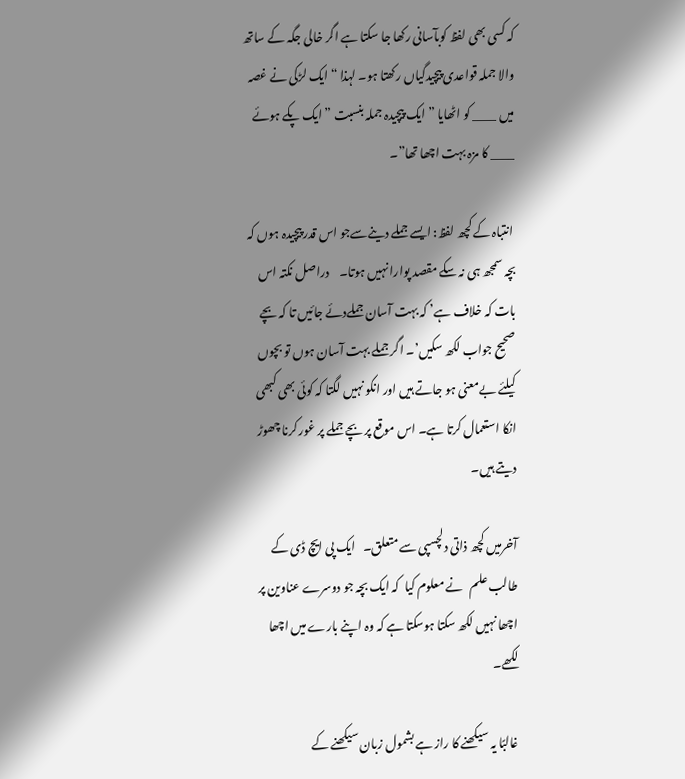کہ کسی بھی لفظ کوبآسانی رکھا جا سکتا ہے اگر خالی جگہ کے ساتھ والا جملہ قواعدی پیچیدگیاں رکھتا ہو۔ لہذا “ایک لڑکی نے غصہ میں ____ کو اٹھایا ” ایک پیچیدہ جملہ بنسبت ” ایک پکے ہوئے ____ کا مزہ بہت اچھا تھا”۔

 انتباہ کے کچھ لفظ: ایسے جملے دینےسےجو اس قدر پیچیدہ ہوں کہ بچہ سمجھ ہی نہ سکے مقصد پوارا نہیں ہوتا۔    دراصل نکتہ اس بات کہ خلاف ہے’ کہ بہت آسان جملےدئے جائیں تا کہ بچے صحیح جواب لکھ سکیں’۔ اگر جملے بہت آسان ہوں تو بچوں کیلئے بےمعنی ہو جاتے ہیں اور انکو نہیں لگتا کہ کوئی بھی کبھی انکا استعمال کرتا ہے۔ اس موقع پر بچے جملے پر غور کرنا چھوڑ دیتے ہیں۔

آخرمیں کچھ ذاتی دلچسپی سے متعلق۔   ایک پی ایچ ڈی کے  طالب علم   نے معلوم کیا  کہ ایک بچہ جو دوسرے عناوین پر اچھا نہیں لکھ سکتا ہوسکتا ہے کہ وہ اپنے بارے میں اچھا لکھے۔

غالبًا یہ سیکھنے کا راز ہے بشمول زبان سیکھنے کے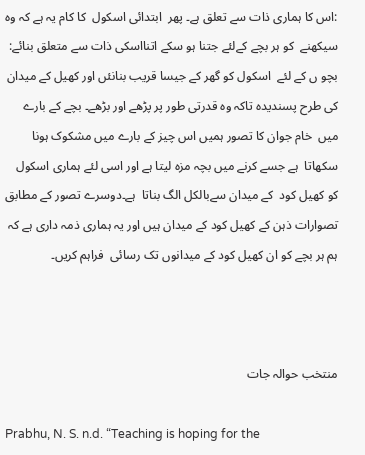:اس کا ہماری ذات سے تعلق ہے۔ پھر  ابتدائی اسکول  کا کام یہ ہے کہ وہ سیکھنے  کو ہر بچے کےلئے جتنا ہو سکے اتنااسکی ذات سے متعلق بنائے:  بچو ں کے لئے  اسکول کو گھر کے جیسا قریب بنانئں اور کھیل کے میدان کی طرح پسندیدہ تاکہ وہ قدرتی طور پر پڑھے اور بڑھے۔ بچے کے بارے میں  خام جوان کا تصور ہمیں اس چیز کے بارے میں مشکوک ہونا سکھاتا  ہے جسے کرنے میں بچہ مزہ لیتا ہے اور اسی لئے ہماری اسکول کو کھیل کود  کے میدان سےبالکل الگ بناتا  ہے۔دوسرے تصور کے مطابق تصوارات ذہن کے کھیل کود کے میدان ہیں اور یہ ہماری ذمہ داری ہے کہ ہم ہر بچے کو ان کھیل کود کے میدانوں تک رسائی  فراہم کریں۔



منتخب حوالہ جات

Prabhu, N. S. n.d. “Teaching is hoping for the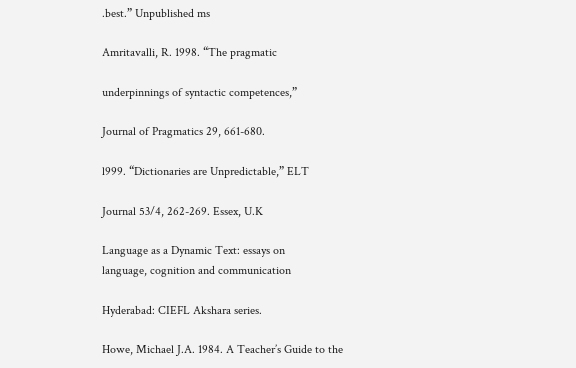.best.” Unpublished ms

Amritavalli, R. 1998. “The pragmatic

underpinnings of syntactic competences,”

Journal of Pragmatics 29, 661-680.

l999. “Dictionaries are Unpredictable,” ELT

Journal 53/4, 262-269. Essex, U.K

Language as a Dynamic Text: essays on
language, cognition and communication

Hyderabad: CIEFL Akshara series.

Howe, Michael J.A. 1984. A Teacher’s Guide to the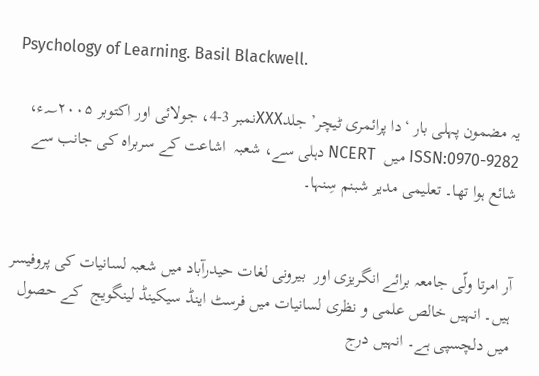Psychology of Learning. Basil Blackwell.

یہ مضمون پہلی بار ‘دا پرائمری ٹیچر’ جلدXXXنمبر 3-4، جولائی اور اکتوبر ؁۲۰۰۵ء، ISSN:0970-9282 میں  NCERT دہلی سے، شعبہ  اشاعت کے سربراہ کی جانب سے   شائع ہوا تھا۔ تعلیمی مدیر شبنم سِنہا۔


آر امرتا ولّی جامعہ برائے انگریزی اور  بیرونی لغات حیدرآباد میں شعبہ لسانیات کی پروفیسر ہیں۔ انہیں خالص علمی و نظری لسانیات میں فرسٹ اینڈ سیکینڈ لینگویج  کے حصول میں دلچسپی ہے۔ انہیں درج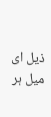ذیل ای میل ہر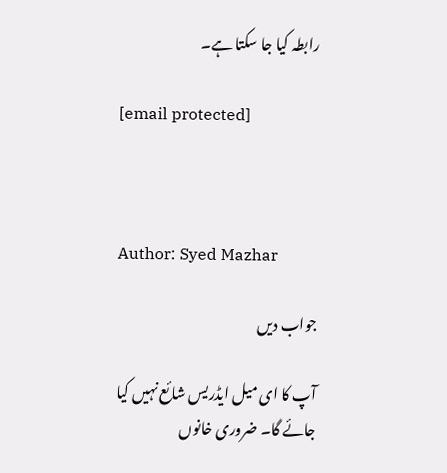رابطہ کیا جا سکتا ہے۔

[email protected]



Author: Syed Mazhar

جواب دیں

آپ کا ای میل ایڈریس شائع نہیں کیا جائے گا۔ ضروری خانوں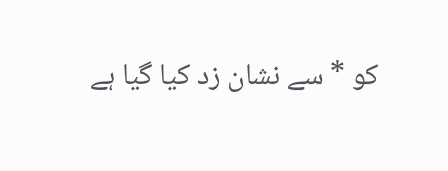کو * سے نشان زد کیا گیا ہے